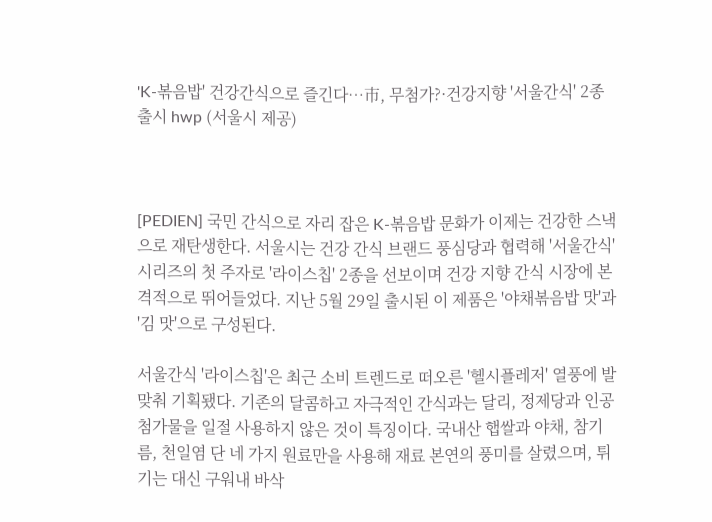'K-볶음밥' 건강간식으로 즐긴다…市, 무첨가?·건강지향 '서울간식' 2종 출시 hwp (서울시 제공)



[PEDIEN] 국민 간식으로 자리 잡은 K-볶음밥 문화가 이제는 건강한 스낵으로 재탄생한다. 서울시는 건강 간식 브랜드 풍심당과 협력해 '서울간식' 시리즈의 첫 주자로 '라이스칩' 2종을 선보이며 건강 지향 간식 시장에 본격적으로 뛰어들었다. 지난 5월 29일 출시된 이 제품은 '야채볶음밥 맛'과 '김 맛'으로 구성된다.

서울간식 '라이스칩'은 최근 소비 트렌드로 떠오른 '헬시플레저' 열풍에 발맞춰 기획됐다. 기존의 달콤하고 자극적인 간식과는 달리, 정제당과 인공 첨가물을 일절 사용하지 않은 것이 특징이다. 국내산 햅쌀과 야채, 참기름, 천일염 단 네 가지 원료만을 사용해 재료 본연의 풍미를 살렸으며, 튀기는 대신 구워내 바삭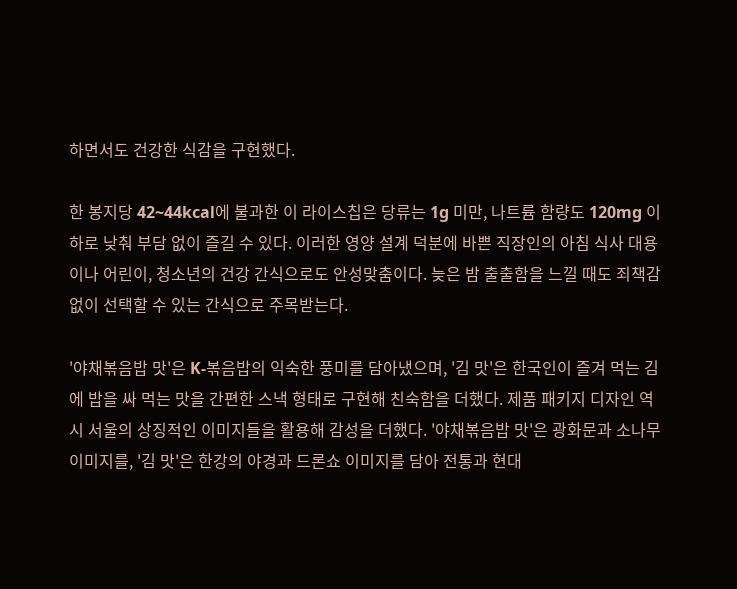하면서도 건강한 식감을 구현했다.

한 봉지당 42~44kcal에 불과한 이 라이스칩은 당류는 1g 미만, 나트륨 함량도 120mg 이하로 낮춰 부담 없이 즐길 수 있다. 이러한 영양 설계 덕분에 바쁜 직장인의 아침 식사 대용이나 어린이, 청소년의 건강 간식으로도 안성맞춤이다. 늦은 밤 출출함을 느낄 때도 죄책감 없이 선택할 수 있는 간식으로 주목받는다.

'야채볶음밥 맛'은 K-볶음밥의 익숙한 풍미를 담아냈으며, '김 맛'은 한국인이 즐겨 먹는 김에 밥을 싸 먹는 맛을 간편한 스낵 형태로 구현해 친숙함을 더했다. 제품 패키지 디자인 역시 서울의 상징적인 이미지들을 활용해 감성을 더했다. '야채볶음밥 맛'은 광화문과 소나무 이미지를, '김 맛'은 한강의 야경과 드론쇼 이미지를 담아 전통과 현대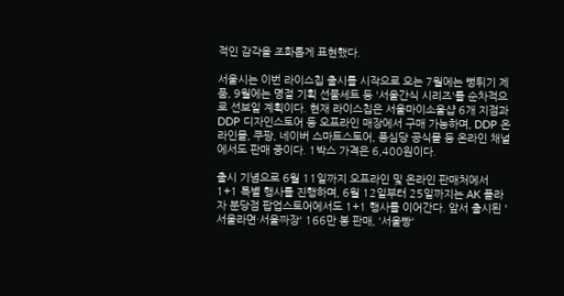적인 감각을 조화롭게 표현했다.

서울시는 이번 라이스칩 출시를 시작으로 오는 7월에는 뻥튀기 제품, 9월에는 명절 기획 선물세트 등 '서울간식 시리즈'를 순차적으로 선보일 계획이다. 현재 라이스칩은 서울마이소울샵 6개 지점과 DDP 디자인스토어 등 오프라인 매장에서 구매 가능하며, DDP 온라인몰, 쿠팡, 네이버 스마트스토어, 풍심당 공식몰 등 온라인 채널에서도 판매 중이다. 1박스 가격은 6,400원이다.

출시 기념으로 6월 11일까지 오프라인 및 온라인 판매처에서 1+1 특별 행사를 진행하며, 6월 12일부터 25일까지는 AK 플라자 분당점 팝업스토어에서도 1+1 행사를 이어간다. 앞서 출시된 '서울라면·서울짜장' 166만 봉 판매, '서울빵'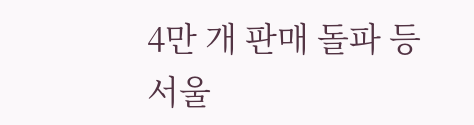4만 개 판매 돌파 등 서울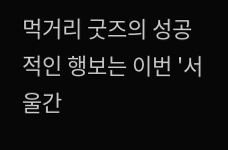먹거리 굿즈의 성공적인 행보는 이번 '서울간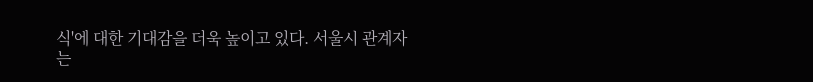식'에 대한 기대감을 더욱 높이고 있다. 서울시 관계자는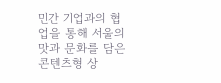민간 기업과의 협업을 통해 서울의 맛과 문화를 담은 콘텐츠형 상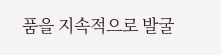품을 지속적으로 발굴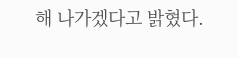해 나가겠다고 밝혔다.